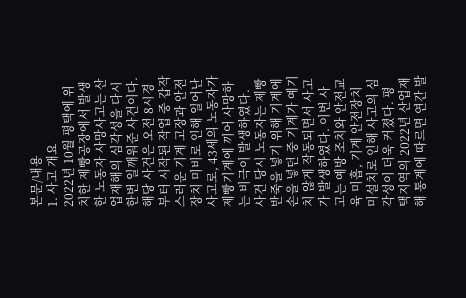본문/내용
1. 사고 개요
2022년 10월 평택에 위치한 제빵공장에서 발생한 노동자 사망사고는 산업재해의 심각성을 다시 한번 일깨워준 사건이다. 해당 사건은 오전 8시경부터 시작된 작업 중 갑작스러운 기계 고장과 안전장치 미비로 인해 일어난 사고로, 43세의 노동자가 제빵기계에 끼어 사망하는 비극이 발생하였다. 사건 당시 노동자는 제빵 반죽을 넣기 위해 기계에 손을 넣던 중 기계가 예기치 않게 작동되면서 사고가 발생하였다. 이번 사고는 예방 조치와 안전교육 미흡, 기계 안전장치 미설치로 인해 사고의 심각성이 더욱 커졌다. 평택지역의 2022년 산업재해 통계에 따르면 연간 발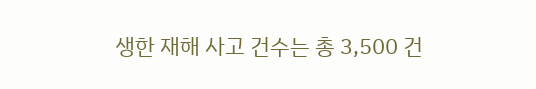생한 재해 사고 건수는 총 3,500 건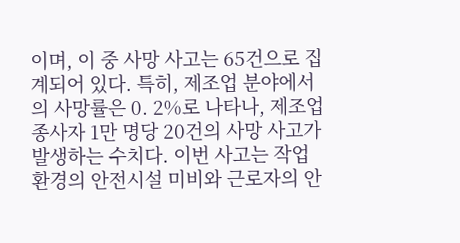이며, 이 중 사망 사고는 65건으로 집계되어 있다. 특히, 제조업 분야에서의 사망률은 0. 2%로 나타나, 제조업 종사자 1만 명당 20건의 사망 사고가 발생하는 수치다. 이번 사고는 작업 환경의 안전시설 미비와 근로자의 안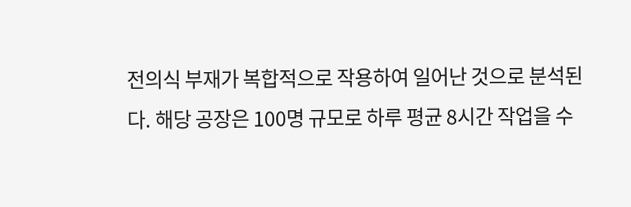전의식 부재가 복합적으로 작용하여 일어난 것으로 분석된다. 해당 공장은 100명 규모로 하루 평균 8시간 작업을 수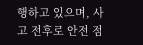행하고 있으며, 사고 전후로 안전 점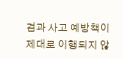검과 사고 예방책이 제대로 이행되지 않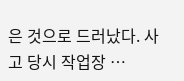은 것으로 드러났다. 사고 당시 작업장 …